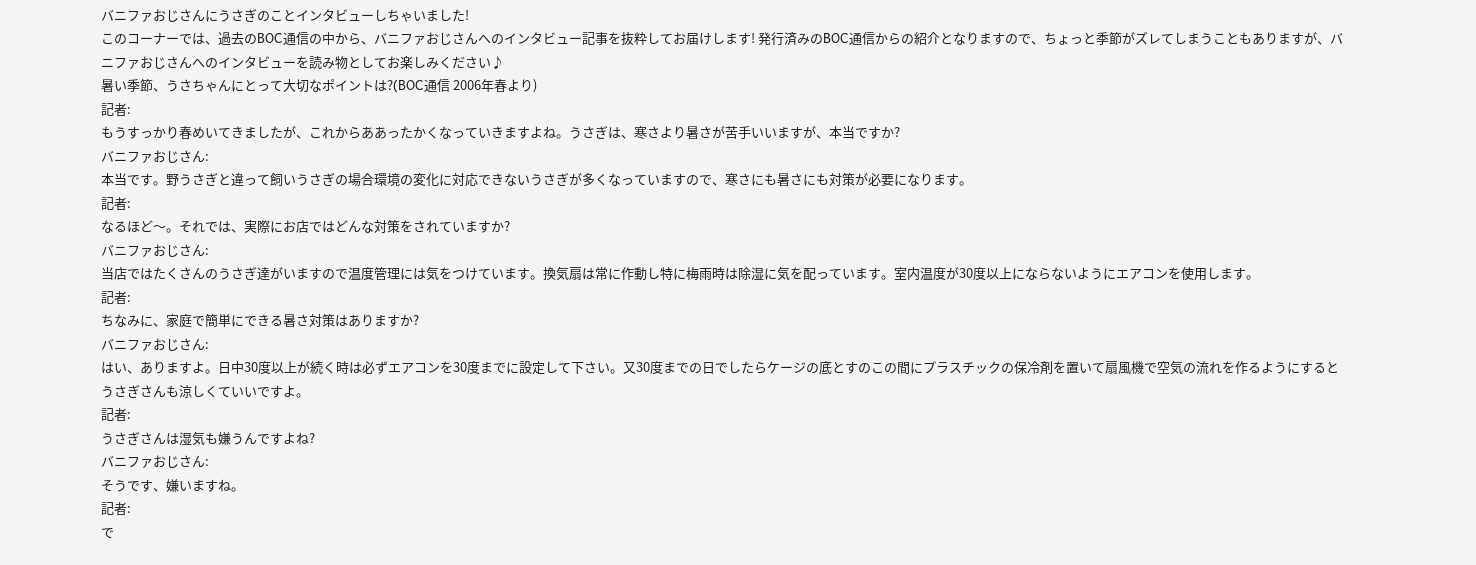バニファおじさんにうさぎのことインタビューしちゃいました!
このコーナーでは、過去のBOC通信の中から、バニファおじさんへのインタビュー記事を抜粋してお届けします! 発行済みのBOC通信からの紹介となりますので、ちょっと季節がズレてしまうこともありますが、バニファおじさんへのインタビューを読み物としてお楽しみください♪
暑い季節、うさちゃんにとって大切なポイントは?(BOC通信 2006年春より)
記者:
もうすっかり春めいてきましたが、これからああったかくなっていきますよね。うさぎは、寒さより暑さが苦手いいますが、本当ですか?
バニファおじさん:
本当です。野うさぎと違って飼いうさぎの場合環境の変化に対応できないうさぎが多くなっていますので、寒さにも暑さにも対策が必要になります。
記者:
なるほど〜。それでは、実際にお店ではどんな対策をされていますか?
バニファおじさん:
当店ではたくさんのうさぎ達がいますので温度管理には気をつけています。換気扇は常に作動し特に梅雨時は除湿に気を配っています。室内温度が30度以上にならないようにエアコンを使用します。
記者:
ちなみに、家庭で簡単にできる暑さ対策はありますか?
バニファおじさん:
はい、ありますよ。日中30度以上が続く時は必ずエアコンを30度までに設定して下さい。又30度までの日でしたらケージの底とすのこの間にプラスチックの保冷剤を置いて扇風機で空気の流れを作るようにするとうさぎさんも涼しくていいですよ。
記者:
うさぎさんは湿気も嫌うんですよね?
バニファおじさん:
そうです、嫌いますね。
記者:
で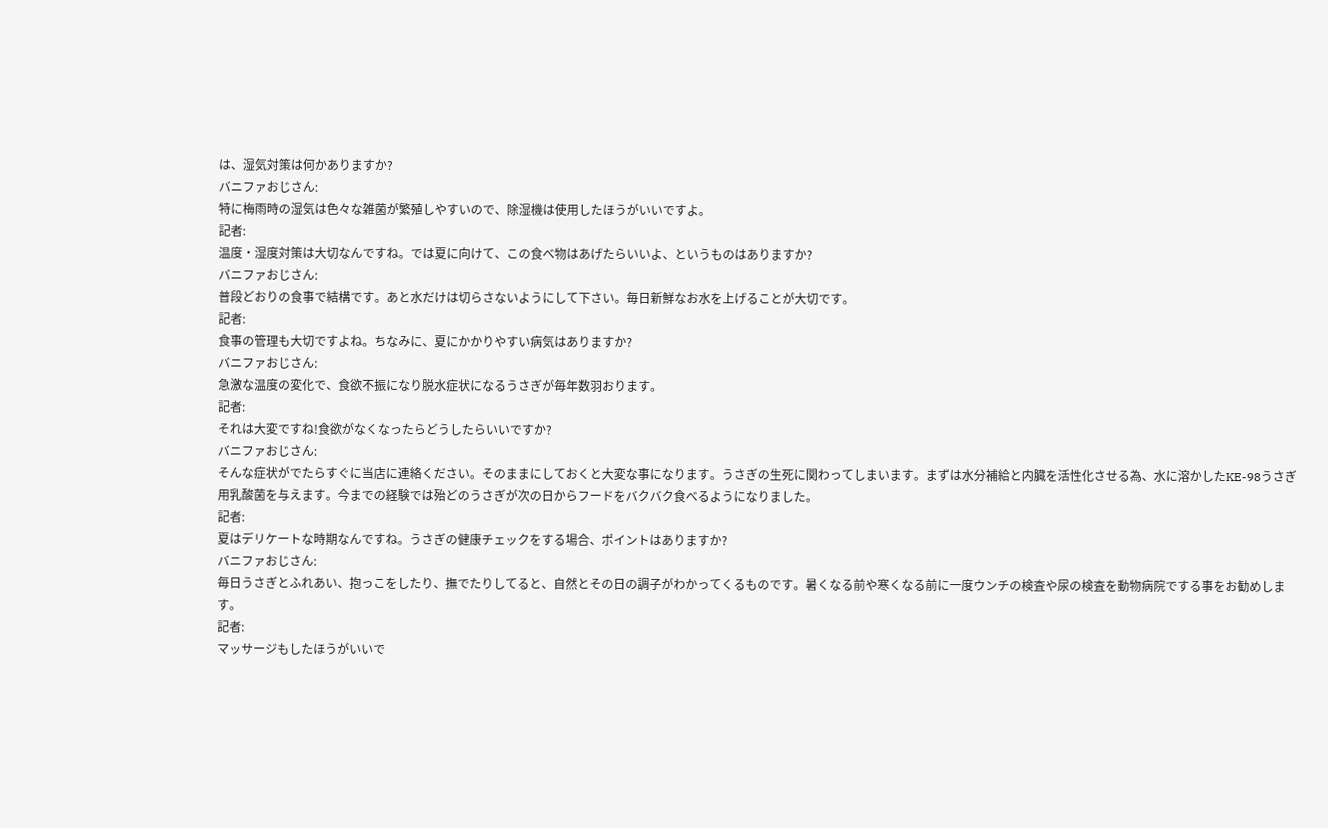は、湿気対策は何かありますか?
バニファおじさん:
特に梅雨時の湿気は色々な雑菌が繁殖しやすいので、除湿機は使用したほうがいいですよ。
記者:
温度・湿度対策は大切なんですね。では夏に向けて、この食べ物はあげたらいいよ、というものはありますか?
バニファおじさん:
普段どおりの食事で結構です。あと水だけは切らさないようにして下さい。毎日新鮮なお水を上げることが大切です。
記者:
食事の管理も大切ですよね。ちなみに、夏にかかりやすい病気はありますか?
バニファおじさん:
急激な温度の変化で、食欲不振になり脱水症状になるうさぎが毎年数羽おります。
記者:
それは大変ですね!食欲がなくなったらどうしたらいいですか?
バニファおじさん:
そんな症状がでたらすぐに当店に連絡ください。そのままにしておくと大変な事になります。うさぎの生死に関わってしまいます。まずは水分補給と内臓を活性化させる為、水に溶かしたKE-98うさぎ用乳酸菌を与えます。今までの経験では殆どのうさぎが次の日からフードをバクバク食べるようになりました。
記者:
夏はデリケートな時期なんですね。うさぎの健康チェックをする場合、ポイントはありますか?
バニファおじさん:
毎日うさぎとふれあい、抱っこをしたり、撫でたりしてると、自然とその日の調子がわかってくるものです。暑くなる前や寒くなる前に一度ウンチの検査や尿の検査を動物病院でする事をお勧めします。
記者:
マッサージもしたほうがいいで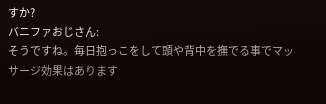すか?
バニファおじさん:
そうですね。毎日抱っこをして頭や背中を撫でる事でマッサージ効果はあります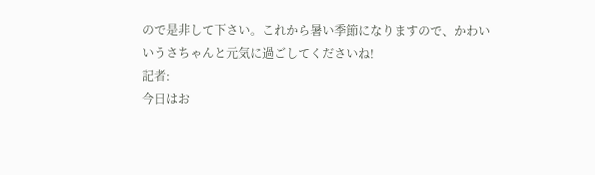ので是非して下さい。これから暑い季節になりますので、かわいいうさちゃんと元気に過ごしてくださいね!
記者:
今日はお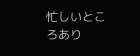忙しいところあり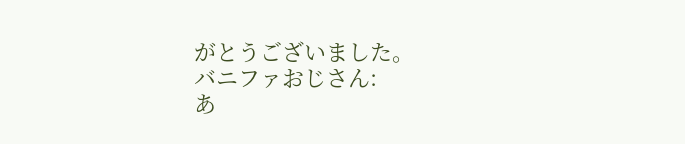がとうございました。
バニファおじさん:
あ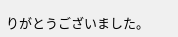りがとうございました。